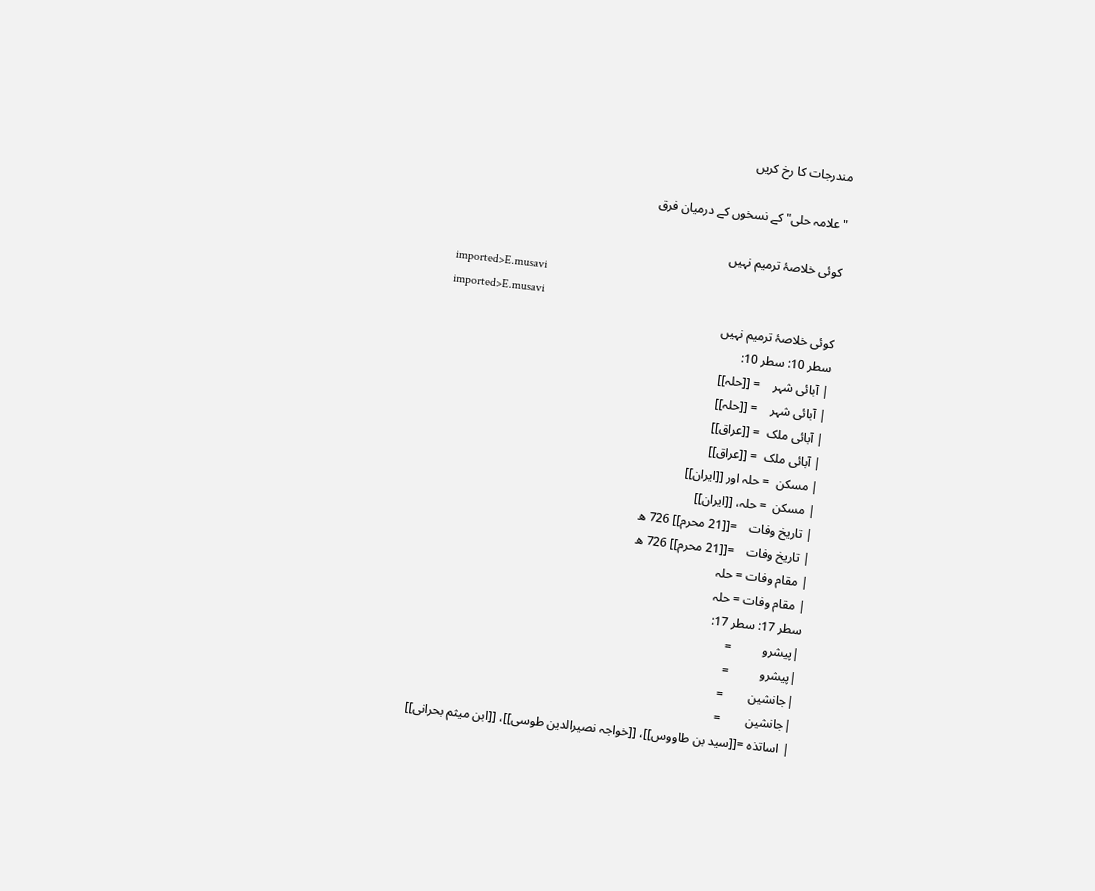مندرجات کا رخ کریں

"علامہ حلی" کے نسخوں کے درمیان فرق

کوئی خلاصۂ ترمیم نہیں
imported>E.musavi
imported>E.musavi
کوئی خلاصۂ ترمیم نہیں
سطر 10: سطر 10:
| آبائی شہر    = [[حلہ]]
| آبائی شہر    = [[حلہ]]
| آبائی ملک  = [[عراق]]
| آبائی ملک  = [[عراق]]
| مسکن  = حلہ اور [[ایران]]
| مسکن  = حلہ، [[ایران]]
| تاریخ وفات    =[[21 محرم]] 726 ھ
| تاریخ وفات    =[[21 محرم]] 726 ھ
| مقام وفات = حلہ
| مقام وفات = حلہ
سطر 17: سطر 17:
|پیشرو          =
|پیشرو          =
|جانشین        =
|جانشین        =
| اساتذہ =[[سید بن طاووس]]، [[خواجہ نصیرالدین طوسی]]، [[ابن میثم بحرانی]]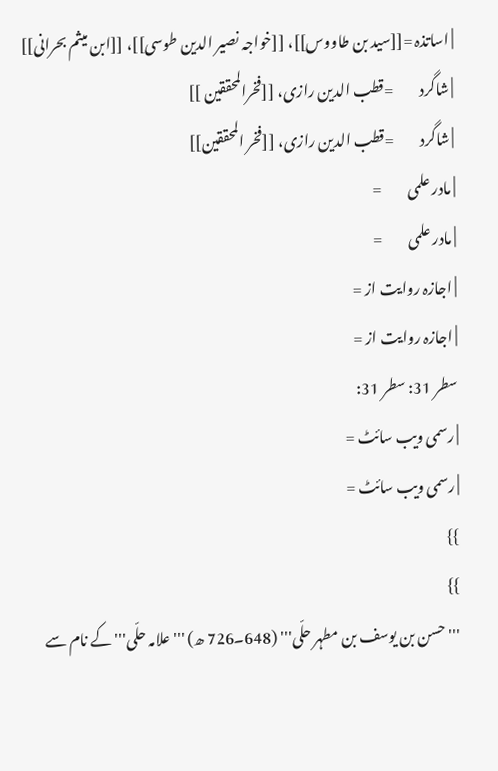| اساتذہ =[[سید بن طاووس]]، [[خواجہ نصیر الدین طوسی]]، [[ابن میثم بحرانی]]
| شاگرد         =قطب الدین رازی، [[فخرالمحققین ]]
| شاگرد         =قطب الدین رازی، [[فخر المحققین]]
| مادر علمی         =
| مادر علمی         =
| اجازہ روایت از =
| اجازہ روایت از =
سطر 31: سطر 31:
| رسمی ویب سائٹ =
| رسمی ویب سائٹ =
}}
}}
'''حسن بن یوسف بن مطہر حلّی''' (648۔726 ھ) '''علامہ حلّی''' کے نام سے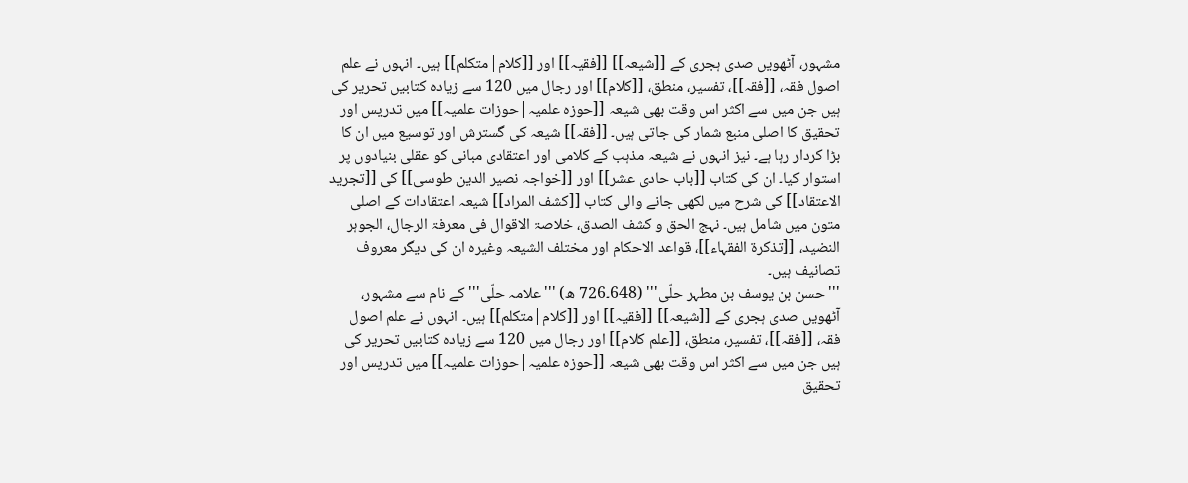مشہور، آٹھویں صدی ہجری کے [[شیعہ]] [[فقیہ]] اور [[کلام|متکلم]] ہیں۔ انہوں نے علم اصول فقہ، [[فقہ]]، تفسیر، منطق، [[کلام]] اور رجال میں 120 سے زیادہ کتابیں تحریر کی ہیں جن میں سے اکثر اس وقت بھی شیعہ [[حوزہ علمیہ|حوزات علمیہ]] میں تدریس اور تحقیق کا اصلی منبع شمار کی جاتی ہیں۔ [[فقہ]] شیعہ کی گسترش اور توسیع میں ان کا بڑا کردار رہا ہے۔ نیز انہوں نے شیعہ مذہب کے کلامی اور اعتقادی مبانی کو عقلی بنیادوں پر استوار کیا۔ ان کی کتاب [[باب حادی عشر]] اور [[خواجہ نصیر الدین طوسی]] کی [[تجرید الاعتقاد]] کی شرح میں لکھی جانے والی کتاب [[کشف المراد]] شیعہ اعتقادات کے اصلی متون میں شامل ہیں۔ نہج الحق و کشف الصدق، خلاصۃ الاقوال فی معرفۃ الرجال، الجوہر النضید، [[تذکرۃ الفقہاء]]، قواعد الاحکام اور مختلف الشیعہ وغیرہ ان کی دیگر معروف تصانیف ہیں۔
'''حسن بن یوسف بن مطہر حلّی''' (648۔726 ھ) '''علامہ حلّی''' کے نام سے مشہور، آٹھویں صدی ہجری کے [[شیعہ]] [[فقیہ]] اور [[کلام|متکلم]] ہیں۔ انہوں نے علم اصول فقہ، [[فقہ]]، تفسیر، منطق، [[علم کلام]] اور رجال میں 120 سے زیادہ کتابیں تحریر کی ہیں جن میں سے اکثر اس وقت بھی شیعہ [[حوزہ علمیہ|حوزات علمیہ]] میں تدریس اور تحقیق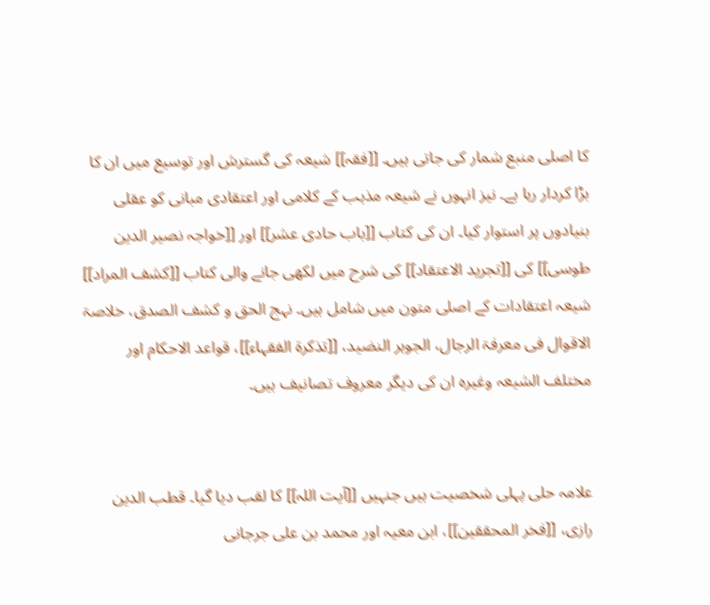کا اصلی منبع شمار کی جاتی ہیں۔ [[فقہ]] شیعہ کی گسترش اور توسیع میں ان کا بڑا کردار رہا ہے۔ نیز انہوں نے شیعہ مذہب کے کلامی اور اعتقادی مبانی کو عقلی بنیادوں پر استوار کیا۔ ان کی کتاب [[باب حادی عشر]] اور [[خواجہ نصیر الدین طوسی]] کی [[تجرید الاعتقاد]] کی شرح میں لکھی جانے والی کتاب [[کشف المراد]] شیعہ اعتقادات کے اصلی متون میں شامل ہیں۔ نہج الحق و کشف الصدق، خلاصۃ الاقوال فی معرفۃ الرجال، الجوہر النضید، [[تذکرۃ الفقہاء]]، قواعد الاحکام اور مختلف الشیعہ وغیرہ ان کی دیگر معروف تصانیف ہیں۔


علامہ حلی پہلی شخصیت ہیں جنہیں [[آیت اللہ]] کا لقب دیا گیا۔ قطب الدین رازی، [[فخر المحققین]]، ابن معیہ اور محمد بن علی جرجانی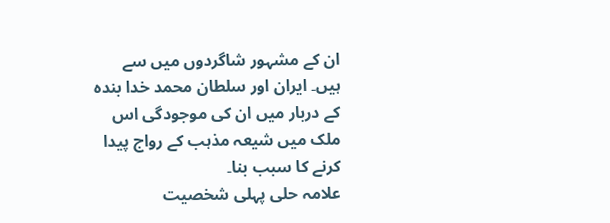ان کے مشہور شاگردوں میں سے ہیں۔ ایران اور سلطان محمد خدا بندہ کے دربار میں ان کی موجودگی اس ملک میں شیعہ مذہب کے رواج پیدا کرنے کا سبب بنا۔
علامہ حلی پہلی شخصیت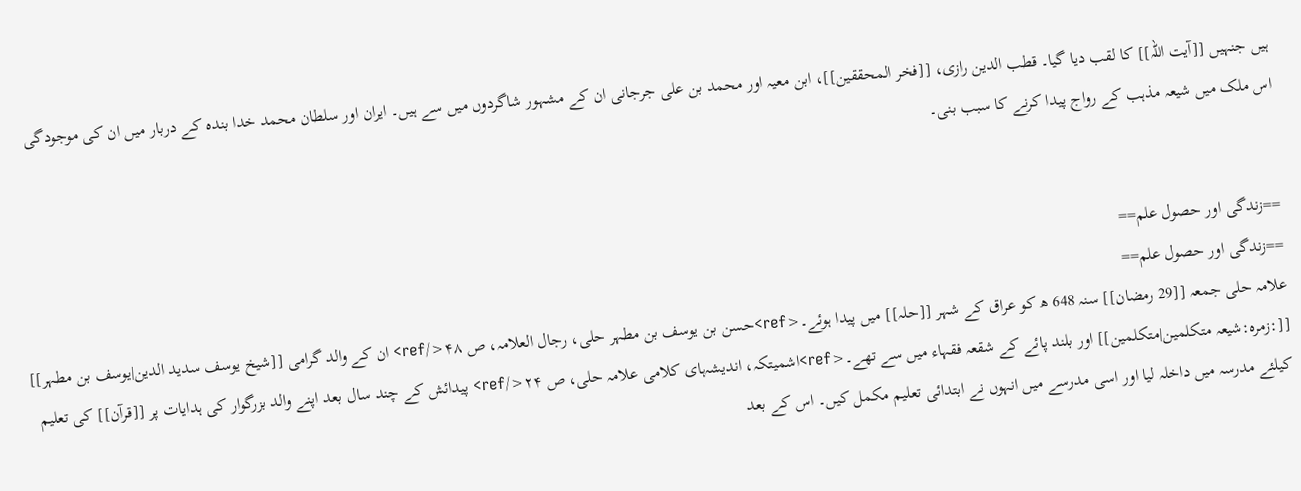ہیں جنہیں [[آیت اللہ]] کا لقب دیا گیا۔ قطب الدین رازی، [[فخر المحققین]]، ابن معیہ اور محمد بن علی جرجانی ان کے مشہور شاگردوں میں سے ہیں۔ ایران اور سلطان محمد خدا بندہ کے دربار میں ان کی موجودگی اس ملک میں شیعہ مذہب کے رواج پیدا کرنے کا سبب بنی۔


==زندگی اور حصول علم==
==زندگی اور حصول علم==
علامہ حلی جمعہ [[29 رمضان]] سنہ 648 ھ کو عراق کے شہر [[حلہ]] میں پیدا ہوئے۔<ref>حسن بن یوسف بن مطہر حلی، رجال العلامہ، ص ۴۸</ref> ان کے والد گرامی [[شیخ یوسف سدید الدین|یوسف بن مطہر]] [[:زمرہ:شیعہ متکلمین|متکلمین]] اور بلند پائے کے شقعہ فقہاء میں سے تھے۔<ref>اشمیتکہ، اندیشہ‌ہای کلامی علامہ حلی، ص ۲۴</ref> پیدائش کے چند سال بعد اپنے والد بزرگوار کی ہدایات پر [[قرآن]] کی تعلیم کیلئے مدرسہ میں داخلہ لیا اور اسی مدرسے میں انہوں نے ابتدائی تعلیم مکمل کیں۔ اس کے بعد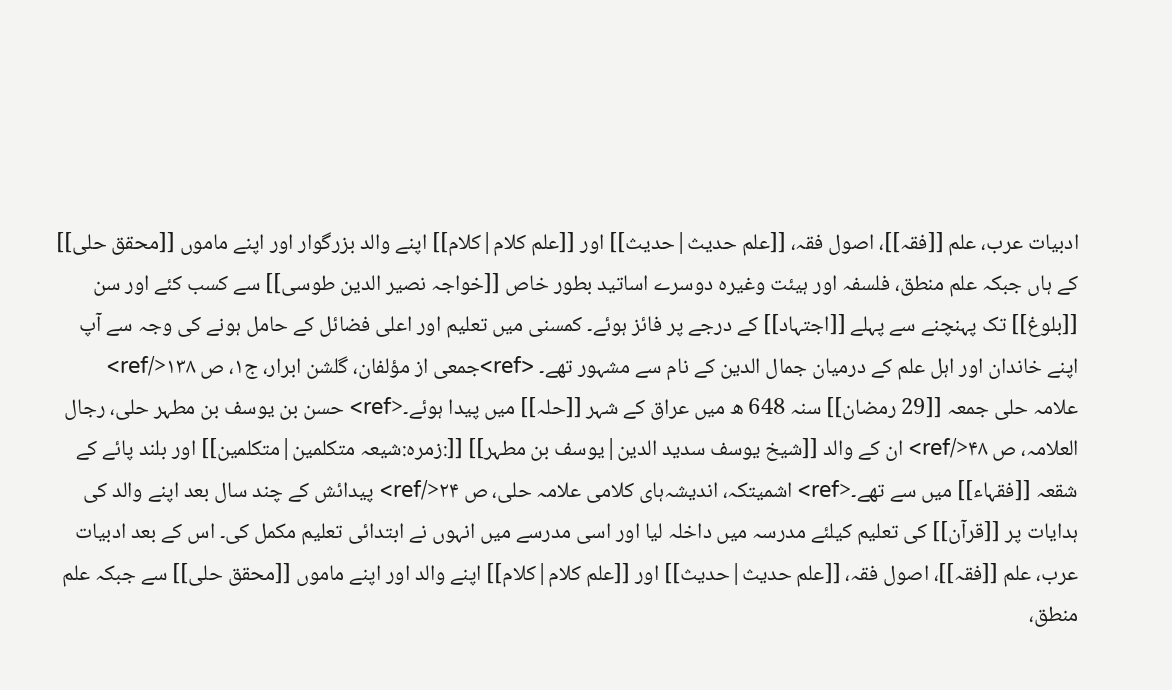ادبیات عرب، علم [[فقہ]]، اصول فقہ، [[علم حدیث|حدیث]] اور [[علم کلام|کلام]] اپنے والد بزرگوار اور اپنے ماموں [[محقق حلی]] کے ہاں جبکہ علم منطق، فلسفہ اور ہیئت وغیرہ دوسرے اساتید بطور خاص [[خواجہ نصیر الدین طوسی]] سے کسب کئے اور سن [[بلوغ]] تک پہنچنے سے پہلے [[اجتہاد]] کے درجے پر فائز ہوئے۔ کمسنی میں تعلیم اور اعلی فضائل کے حامل ہونے کی وجہ سے آپ اپنے خاندان اور اہل علم کے درمیان جمال الدین کے نام سے مشہور تھے۔ <ref>جمعی از مؤلفان، گلشن ابرار، ج۱، ص ۱۳۸</ref>
علامہ حلی جمعہ [[29 رمضان]] سنہ 648 ھ میں عراق کے شہر [[حلہ]] میں پیدا ہوئے۔<ref> حسن بن یوسف بن مطہر حلی، رجال العلامہ، ص ۴۸</ref> ان کے والد [[شیخ یوسف سدید الدین|یوسف بن مطہر]] [[:زمرہ:شیعہ متکلمین|متکلمین]] اور بلند پائے کے شقعہ [[فقہاء]] میں سے تھے۔<ref> اشمیتکہ، اندیشہ‌ہای کلامی علامہ حلی، ص ۲۴</ref> پیدائش کے چند سال بعد اپنے والد کی ہدایات پر [[قرآن]] کی تعلیم کیلئے مدرسہ میں داخلہ لیا اور اسی مدرسے میں انہوں نے ابتدائی تعلیم مکمل کی۔ اس کے بعد ادبیات عرب، علم [[فقہ]]، اصول فقہ، [[علم حدیث|حدیث]] اور [[علم کلام|کلام]] اپنے والد اور اپنے ماموں [[محقق حلی]] سے جبکہ علم منطق،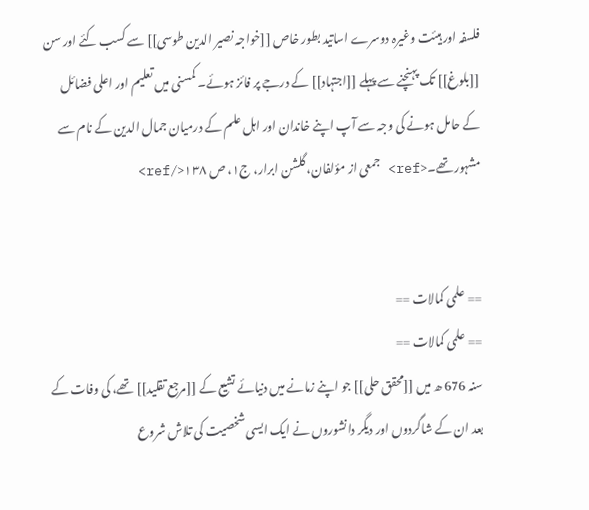فلسفہ اور ہیئت وغیرہ دوسرے اساتید بطور خاص [[خواجہ نصیر الدین طوسی]] سے کسب کئے اور سن [[بلوغ]] تک پہنچنے سے پہلے [[اجتہاد]] کے درجے پر فائز ہوئے۔ کمسنی میں تعلیم اور اعلی فضائل کے حامل ہونے کی وجہ سے آپ اپنے خاندان اور اہل علم کے درمیان جمال الدین کے نام سے مشہور تھے۔<ref> جمعی از مؤلفان، گلشن ابرار، ج۱، ص ۱۳۸</ref>


== علمی کمالات ==
== علمی کمالات ==
سنہ 676 ھ میں [[محقق حلی]] جو اپنے زمانے میں دنیائے تشیع کے [[مرجع تقلید]] تھے، کی وفات کے بعد ان کے شاگردوں اور دیگر دانشوروں نے ایک ایسی شخصیت کی تلاش شروع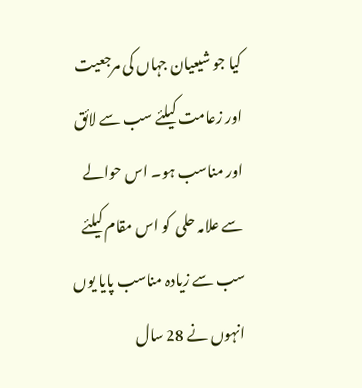کیا جو شیعیان جہاں کی مرجعیت اور زعامت کیلئے سب سے لائق اور مناسب ہو۔ اس حوالے سے علامہ حلی  کو اس مقام کیلئے سب سے زیادہ مناسب پایا یوں انہوں نے 28 سال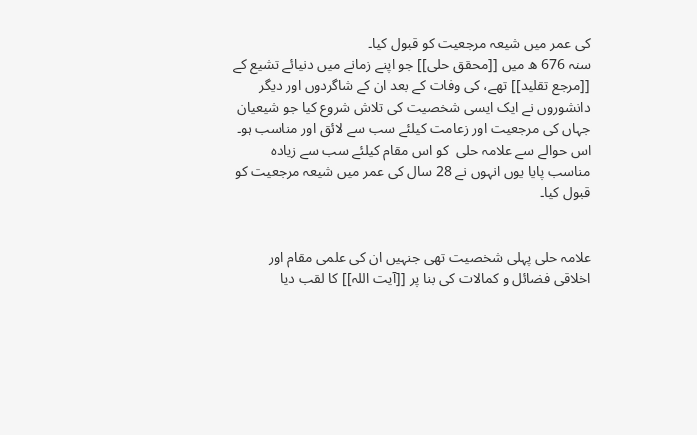کی عمر میں شیعہ مرجعیت کو قبول کیا۔
سنہ 676 ھ میں [[محقق حلی]] جو اپنے زمانے میں دنیائے تشیع کے [[مرجع تقلید]] تھے، کی وفات کے بعد ان کے شاگردوں اور دیگر دانشوروں نے ایک ایسی شخصیت کی تلاش شروع کیا جو شیعیان جہاں کی مرجعیت اور زعامت کیلئے سب سے لائق اور مناسب ہو۔ اس حوالے سے علامہ حلی  کو اس مقام کیلئے سب سے زیادہ مناسب پایا یوں انہوں نے 28 سال کی عمر میں شیعہ مرجعیت کو قبول کیا۔


علامہ حلی پہلی شخصیت تھی جنہیں ان کی علمی مقام اور اخلاقی فضائل و کمالات کی بنا پر [[آیت اللہ]] کا لقب دیا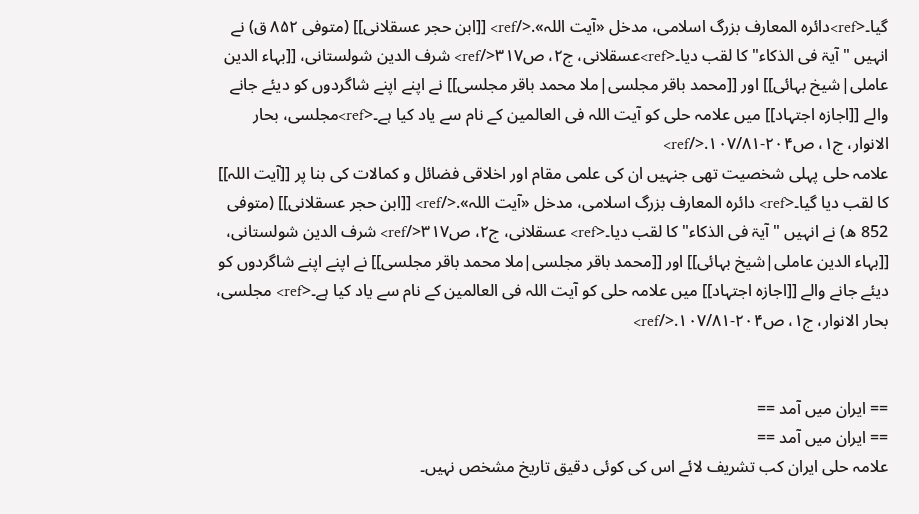گیا۔<ref>دائرہ المعارف بزرگ اسلامی، مدخل «آیت اللہ».</ref> [[ابن‌ حجر عسقلانی‌]] (متوفی ۸۵۲ ق) نے انہیں "آیۃ فی‌ الذكاء" کا لقب دیا۔<ref>عسقلانی، ج۲، ص۳۱۷</ref> شرف الدین شولستانی، [[بہاء الدین عاملی|شیخ بہائی]] اور [[محمد باقر مجلسی|ملا محمد باقر مجلسی‌]] نے اپنے اپنے شاگردوں کو دیئے جانے والے [[اجازہ اجتہاد]] میں علامہ حلی کو آیت‌ اللہ‌ فی‌ العالمین‌ کے نام سے یاد کیا ہے۔<ref>مجلسی‌، بحار الانوار، ج۱، ص۲۰۴-۱۰۷/۸۱.</ref>
علامہ حلی پہلی شخصیت تھی جنہیں ان کی علمی مقام اور اخلاقی فضائل و کمالات کی بنا پر [[آیت اللہ]] کا لقب دیا گیا۔<ref> دائرہ المعارف بزرگ اسلامی، مدخل «آیت اللہ».</ref> [[ابن‌ حجر عسقلانی‌]] (متوفی 852 ھ) نے انہیں "آیۃ فی‌ الذكاء" کا لقب دیا۔<ref> عسقلانی، ج۲، ص۳۱۷</ref> شرف الدین شولستانی، [[بہاء الدین عاملی|شیخ بہائی]] اور [[محمد باقر مجلسی|ملا محمد باقر مجلسی‌]] نے اپنے اپنے شاگردوں کو دیئے جانے والے [[اجازہ اجتہاد]] میں علامہ حلی کو آیت‌ اللہ‌ فی‌ العالمین‌ کے نام سے یاد کیا ہے۔<ref> مجلسی‌، بحار الانوار، ج۱، ص۲۰۴-۱۰۷/۸۱.</ref>


== ایران میں آمد ==
== ایران میں آمد ==
علامہ حلی ایران کب تشریف لائے اس کی کوئی دقیق تاریخ مشخص نہیں۔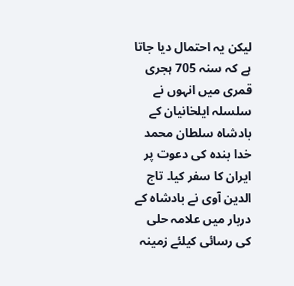لیکن یہ احتمال دیا جاتا ہے کہ سنہ 705 ہجری قمری میں انہوں نے سلسلہ ایلخانیان کے بادشاہ سلطان محمد خدا بندہ کی دعوت پر ایران کا سفر کیا۔ تاج الدین آوی نے بادشاہ کے دربار میں علامہ حلی کی رسائی کیلئے زمینہ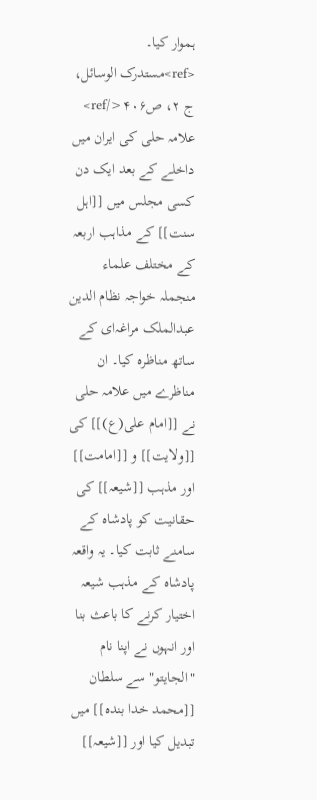ہموار کیا۔ <ref>مستدرک الوسائل، ج ۲، ص۴۰۶</ref> علامہ حلی کی ایران میں داخلے کے بعد ایک دن کسی مجلس میں [[اہل سنت]] کے مذاہب اربعہ کے مختلف علماء منجملہ خواجہ نظام الدین عبدالملک مراغہ‌ای کے ساتھ مناظرہ کیا۔ ان مناظرے میں علامہ حلی نے [[امام علی(ع)]] کی [[ولایت]] و [[امامت]] اور مذہب [[شیعہ]] کی حقانیت کو پادشاہ کے سامنے ثابت کیا۔ یہ واقعہ پادشاہ کے مذہب شیعہ اختیار کرنے کا باعث بنا اور انہوں نے اپنا نام "الجایتو" سے سلطان [[محمد خدا بندہ]] میں تبدیل کیا اور [[شیعہ]]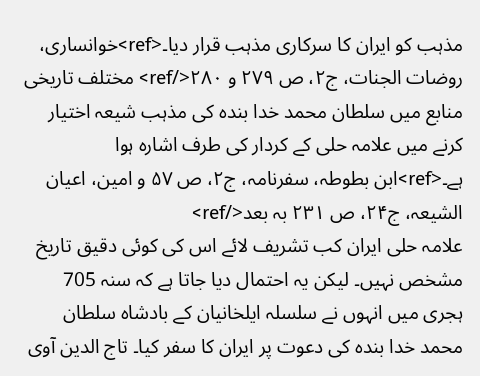مذہب کو ایران کا سرکاری مذہب قرار دیا۔<ref>خوانساری، روضات الجنات، ج۲، ص ۲۷۹ و ۲۸۰</ref> مختلف تاریخی منابع میں سلطان محمد خدا بندہ کی مذہب شیعہ اختیار کرنے میں علامہ حلی کے کردار کی طرف اشارہ ہوا ہے۔<ref>ابن بطوطہ، سفرنامہ، ج۲، ص ۵۷ و امین، اعیان الشیعہ، ج۲۴، ص ۲۳۱ بہ بعد</ref>
علامہ حلی ایران کب تشریف لائے اس کی کوئی دقیق تاریخ مشخص نہیں۔ لیکن یہ احتمال دیا جاتا ہے کہ سنہ 705 ہجری میں انہوں نے سلسلہ ایلخانیان کے بادشاہ سلطان محمد خدا بندہ کی دعوت پر ایران کا سفر کیا۔ تاج الدین آوی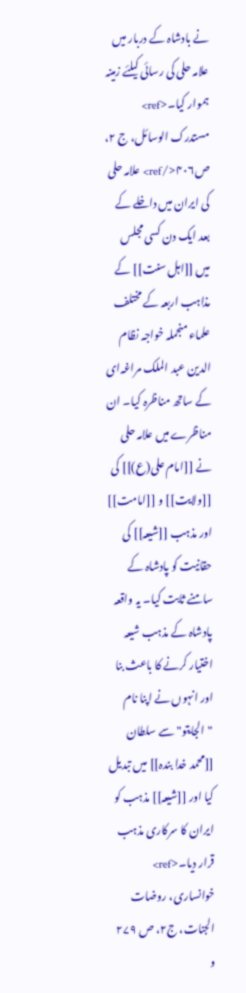نے بادشاہ کے دربار میں علامہ حلی کی رسائی کیلئے زمینہ ہموار کیا۔<ref> مستدرک الوسائل، ج ۲، ص۴۰۶</ref> علامہ حلی کی ایران میں داخلے کے بعد ایک دن کسی مجلس میں [[اہل سنت]] کے مذاہب اربعہ کے مختلف علماء منجملہ خواجہ نظام الدین عبد الملک مراغہ‌ای کے ساتھ مناظرہ کیا۔ ان مناظرے میں علامہ حلی نے [[امام علی(ع)]] کی [[ولایت]] و [[امامت]] اور مذہب [[شیعہ]] کی حقانیت کو پادشاہ کے سامنے ثابت کیا۔ یہ واقعہ پادشاہ کے مذہب شیعہ اختیار کرنے کا باعث بنا اور انہوں نے اپنا نام "الجایتو" سے سلطان [[محمد خدا بندہ]] میں تبدیل کیا اور [[شیعہ]] مذہب کو ایران کا سرکاری مذہب قرار دیا۔<ref> خوانساری، روضات الجنات، ج۲، ص ۲۷۹ و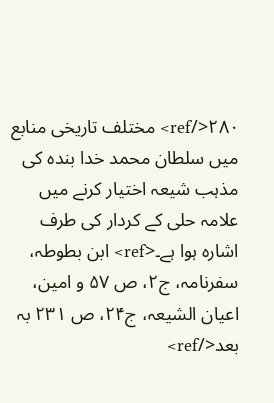۲۸۰</ref> مختلف تاریخی منابع میں سلطان محمد خدا بندہ کی مذہب شیعہ اختیار کرنے میں علامہ حلی کے کردار کی طرف اشارہ ہوا ہے۔<ref> ابن بطوطہ، سفرنامہ، ج۲، ص ۵۷ و امین، اعیان الشیعہ، ج۲۴، ص ۲۳۱ بہ بعد</ref>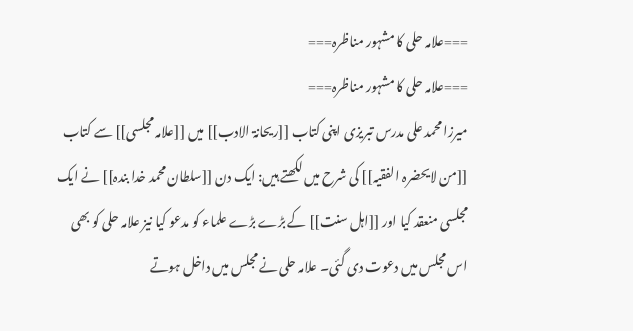===علامہ حلی کا مشہور مناظرہ===
===علامہ حلی کا مشہور مناظرہ===
میرزا محمد علی مدرس تبریزی اپنی کتاب [[ریحانۃ الادب]] میں [[علامہ مجلسی]] سے کتاب [[من لایحضرہ الفقیہ]] کی شرح میں لکھتے ہیں: ایک دن [[سلطان محمد خدا بندہ]] نے ایک مجلسی منعقد کیا اور [[اہل سنت]] کے بڑے بڑے علماء کو مدعو کیا نیز علامہ حلی کو بھی اس مجلس میں دعوت دی گئی۔ علامہ حلی نے مجلس میں داخل ہوتے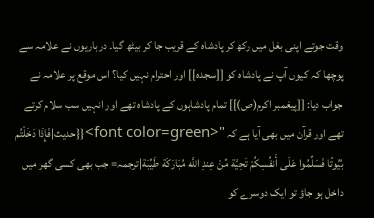وقت جوتے اپنی بغل میں رکھ کر پادشاہ کے قریب جا کر بیٹھ گیا۔ درباریوں نے علامہ سے پوچھا کہ کیوں آپ نے پادشاہ کو [[سجدہ]] اور احترام نہیں کیا؟ اس موقع پر علامہ نے جواب دیا: [[پیغمبر اکرم(ص)]] تمام پادشاہوں کے پادشاہ تھے اور انہیں سب سلام کرتے تھے اور قرآن میں بھی آیا ہے کہ "<font color=green>{{حدیث|فَإِذَا دَخَلْتُم بُيُوتًا فَسَلِّمُوا عَلَى أَنفُسِكُمْ تَحِيَّة مِّنْ عِندِ اللَّه مُبَارَكَة طَيِّبَة|ترجمہ= جب بھی کسی گھر میں داخل ہو جاؤ تو ایک دوسرے کو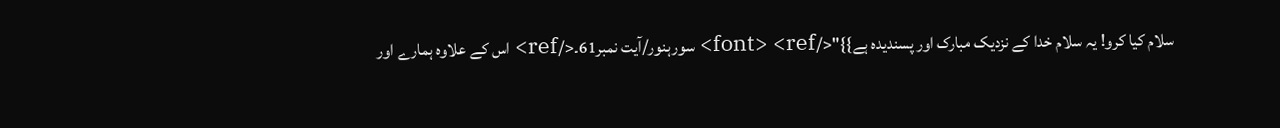سلام کیا کرو! یہ سلام خدا کے نزدیک مبارک اور پسندیدہ ہے}}"</font> <ref> سورہنور/آیت نمبر61۔</ref> اس کے علاوہ ہمارے اور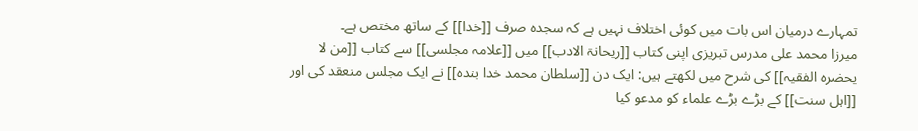تمہارے درمیان اس بات میں کوئی اختلاف نہیں ہے کہ سجدہ صرف [[خدا]] کے ساتھ مختص ہے۔
میرزا محمد علی مدرس تبریزی اپنی کتاب [[ریحانۃ الادب]] میں [[علامہ مجلسی]] سے کتاب [[من لا یحضرہ الفقیہ]] کی شرح میں لکھتے ہیں: ایک دن [[سلطان محمد خدا بندہ]] نے ایک مجلس منعقد کی اور [[اہل سنت]] کے بڑے بڑے علماء کو مدعو کیا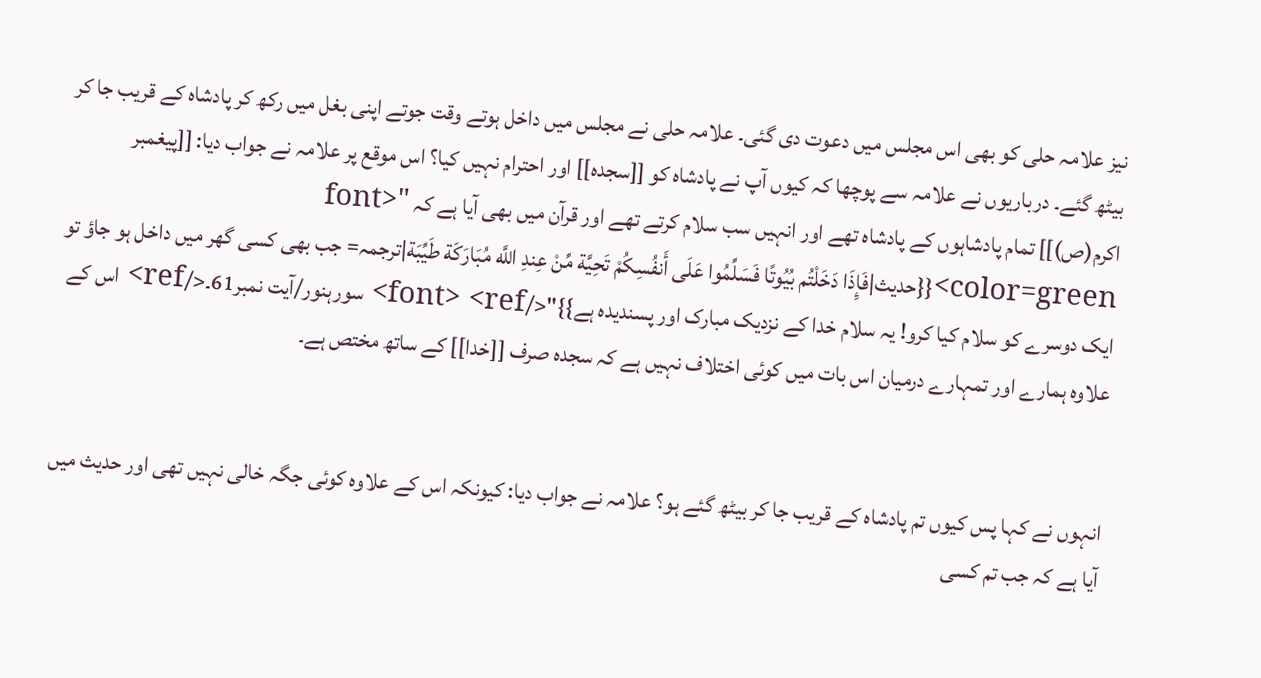نیز علامہ حلی کو بھی اس مجلس میں دعوت دی گئی۔ علامہ حلی نے مجلس میں داخل ہوتے وقت جوتے اپنی بغل میں رکھ کر پادشاہ کے قریب جا کر بیٹھ گئے۔ درباریوں نے علامہ سے پوچھا کہ کیوں آپ نے پادشاہ کو [[سجدہ]] اور احترام نہیں کیا؟ اس موقع پر علامہ نے جواب دیا: [[پیغمبر اکرم(ص)]] تمام پادشاہوں کے پادشاہ تھے اور انہیں سب سلام کرتے تھے اور قرآن میں بھی آیا ہے کہ "<font color=green>{{حدیث|فَإِذَا دَخَلْتُم بُيُوتًا فَسَلِّمُوا عَلَى أَنفُسِكُمْ تَحِيَّة مِّنْ عِندِ اللَّه مُبَارَكَة طَيِّبَة|ترجمہ= جب بھی کسی گھر میں داخل ہو جاؤ تو ایک دوسرے کو سلام کیا کرو! یہ سلام خدا کے نزدیک مبارک اور پسندیدہ ہے}}"</font> <ref> سورہنور/آیت نمبر61۔</ref> اس کے علاوہ ہمارے اور تمہارے درمیان اس بات میں کوئی اختلاف نہیں ہے کہ سجدہ صرف [[خدا]] کے ساتھ مختص ہے۔


انہوں نے کہا پس کیوں تم پادشاہ کے قریب جا کر بیٹھ گئے ہو؟ علامہ نے جواب دیا: کیونکہ اس کے علاوہ کوئی جگہ خالی نہیں تھی اور حدیث میں آیا ہے کہ جب تم کسی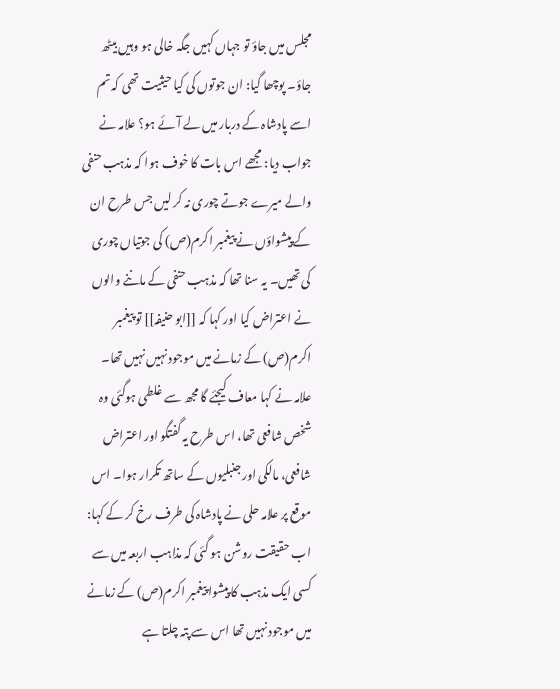مجلس میں جاؤ تو جہاں کہیں جگہ خالی ہو وہیں بیٹھ جاؤ۔ پوچھا گیا: ان جوتوں کی کیا حیثیت تھی کہ تم اسے پادشاہ کے دربار میں لے آئے ہو؟ علامہ نے جواب دیا: مجھے اس بات کا خوف ہوا کہ مذہب حنفی والے میرے جوتے چوری نہ کر لیں جس طرح ان کے پیشواؤں نے پیغمبر اکرم(ص) کی جوتیاں چوری کی تھیں۔ یہ سنا تھا کہ مذہب حنفی کے ماننے والوں نے اعتراض کیا اور کہا کہ [[ابو حنیفہ]] تو پیغمبر اکرم(ص) کے زمانے میں موجود نہیں نہیں تھا۔ علامہ نے کہا معاف کیجئے گا مجھ سے غلطی ہوگئی وہ شخص شافعی تھا، اس طرح یہ گفتگو اور اعتراض شافعی، مالکی اور جنبلیوں کے ساتھ تکرار ہوا۔ اس موقع پر علامہ حلی نے پادشاہ کی طرف رخ کر کے کہا: اب حقیقت روشن ہو گئی کہ مذاہب اربعہ میں سے کسی ایک مذہب کا پیشوا پیغمبر اکرم(ص) کے زمانے میں موجود نہیں تھا اس سے پتہ چلتا ہے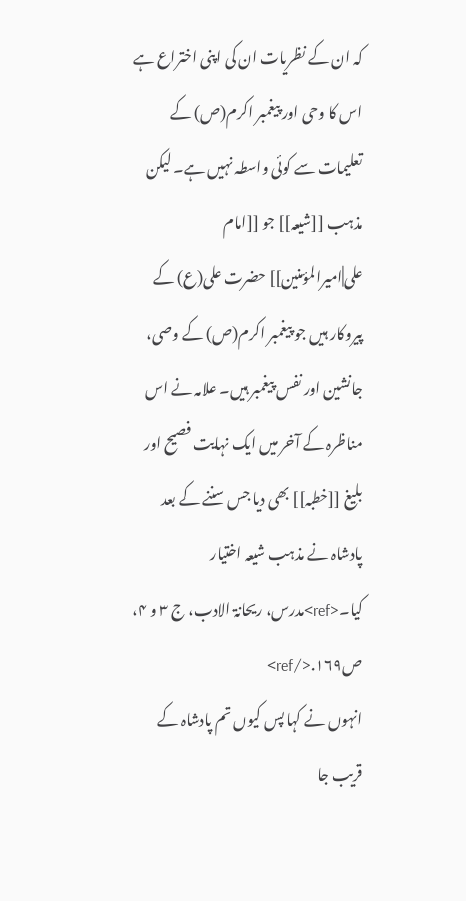کہ ان کے نظریات ان کی اپنی اختراع ہے اس کا وحی اور پیغمبر اکرم(ص) کے تعلیمات سے کوئی واسطہ نہیں ہے۔ لیکن مذہب [[شیعہ]] جو [[امام علی|امیرالمؤمنین]] حضرت علی(ع) کے پیروکار ہیں جو پیغمبر اکرم(ص) کے وصی، جانشین اور نفس پیغمبر ہیں۔ علامہ نے اس مناظرہ کے آخر میں ایک نہایت فصیح اور بلیغ [[خطبہ]] بھی دیا جس سننے کے بعد پادشاہ نے مذہب شیعہ اختیار کیا۔<ref>مدرس، ریحانۃ الادب، ج ۳ و ۴، ص۱۶۹.</ref>
انہوں نے کہا پس کیوں تم پادشاہ کے قریب جا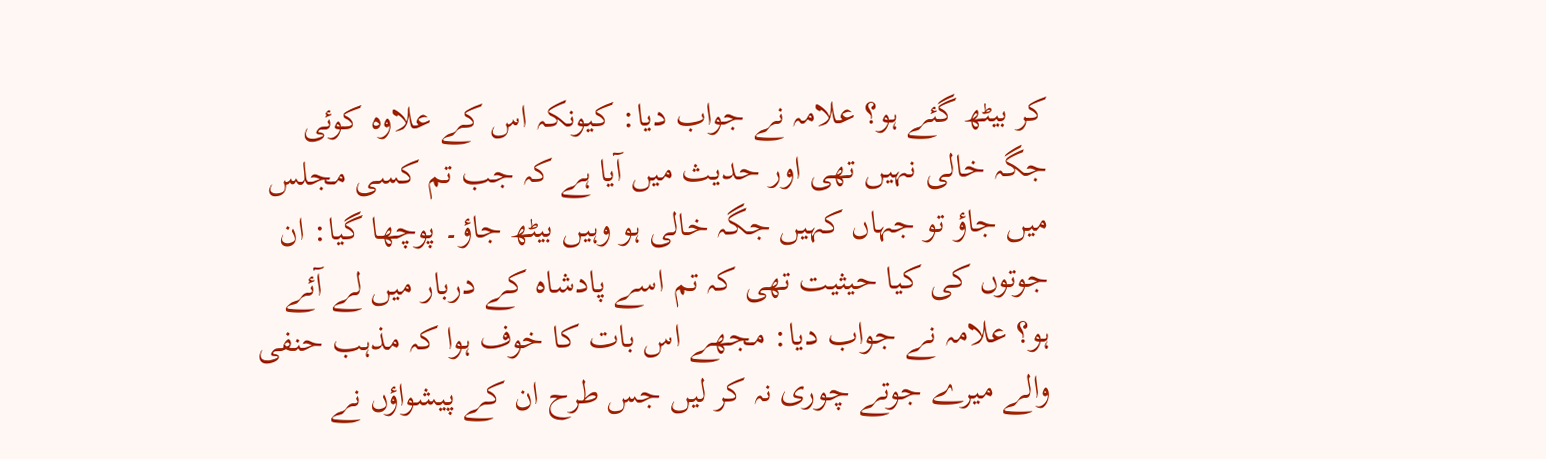کر بیٹھ گئے ہو؟ علامہ نے جواب دیا: کیونکہ اس کے علاوہ کوئی جگہ خالی نہیں تھی اور حدیث میں آیا ہے کہ جب تم کسی مجلس میں جاؤ تو جہاں کہیں جگہ خالی ہو وہیں بیٹھ جاؤ۔ پوچھا گیا: ان جوتوں کی کیا حیثیت تھی کہ تم اسے پادشاہ کے دربار میں لے آئے ہو؟ علامہ نے جواب دیا: مجھے اس بات کا خوف ہوا کہ مذہب حنفی والے میرے جوتے چوری نہ کر لیں جس طرح ان کے پیشواؤں نے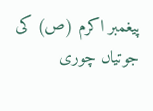پیغمبر اکرم (ص) کی جوتیاں چوری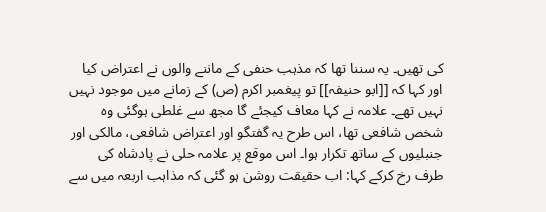کی تھیں۔ یہ سننا تھا کہ مذہب حنفی کے ماننے والوں نے اعتراض کیا اور کہا کہ [[ابو حنیفہ]] تو پیغمبر اکرم (ص) کے زمانے میں موجود نہیں نہیں تھے۔ علامہ نے کہا معاف کیجئے گا مجھ سے غلطی ہوگئی وہ شخص شافعی تھا، اس طرح یہ گفتگو اور اعتراض شافعی، مالکی اور جنبلیوں کے ساتھ تکرار ہوا۔ اس موقع پر علامہ حلی نے پادشاہ کی طرف رخ کرکے کہا: اب حقیقت روشن ہو گئی کہ مذاہب اربعہ میں سے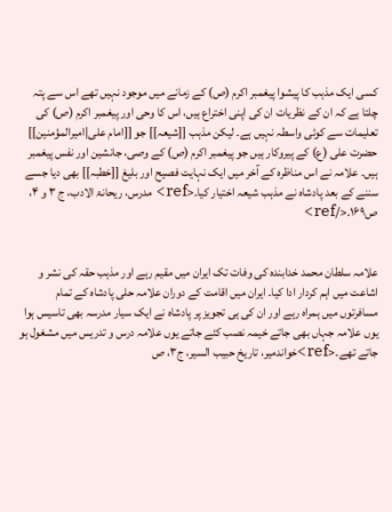کسی ایک مذہب کا پیشوا پیغمبر اکرم (ص) کے زمانے میں موجود نہیں تھے اس سے پتہ چلتا ہے کہ ان کے نظریات ان کی اپنی اختراع ہیں، اس کا وحی اور پیغمبر اکرم (ص) کی تعلیمات سے کوئی واسطہ نہیں ہے۔ لیکن مذہب [[شیعہ]] جو [[امام علی|امیرالمؤمنین]] حضرت علی (ع) کے پیروکار ہیں جو پیغمبر اکرم (ص) کے وصی، جانشین اور نفس پیغمبر ہیں۔ علامہ نے اس مناظرہ کے آخر میں ایک نہایت فصیح اور بلیغ [[خطبہ]] بھی دیا جسے سننے کے بعد پادشاہ نے مذہب شیعہ اختیار کیا۔<ref> مدرس، ریحانۃ الادب، ج ۳ و ۴، ص۱۶۹.</ref>


علامہ سلطان محمد خدابندہ کی وفات تک ایران ‌میں مقیم رہے اور مذہب حقہ کی نشر و اشاعت میں اہم کردار ادا کیا۔ ایران میں اقامت کے دوران علامہ حلی پادشاہ کے تمام مسافرتوں میں ہمراہ رہے اور ان کی ہی تجویز پر پادشاہ نے ایک سیار مدرسہ بھی تاسیس ہوا یوں علامہ جہاں بھی جاتے خیمہ نصب کئے جاتے یوں علامہ درس و تدریس میں مشغول ہو جاتے تھے۔<ref>خواندمیر، تاریخ حبیب السیر، ج۳، ص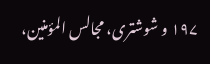۱۹۷ و شوشتری، مجالس المؤمنین،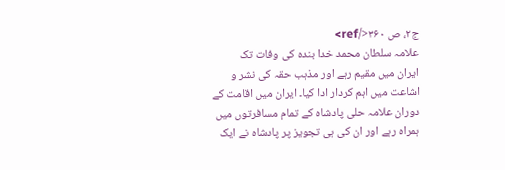ج۲، ص ۳۶۰</ref>
علامہ سلطان محمد خدا بندہ کی وفات تک ایران ‌میں مقیم رہے اور مذہب حقہ کی نشر و اشاعت میں اہم کردار ادا کیا۔ ایران میں اقامت کے دوران علامہ حلی پادشاہ کے تمام مسافرتوں میں ہمراہ رہے اور ان کی ہی تجویز پر پادشاہ نے ایک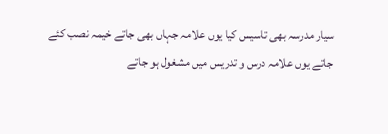سیار مدرسہ بھی تاسیس کیا یوں علامہ جہاں بھی جاتے خیمہ نصب کئے جاتے یوں علامہ درس و تدریس میں مشغول ہو جاتے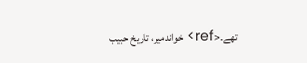تھے۔<ref> خواندمیر، تاریخ حبیب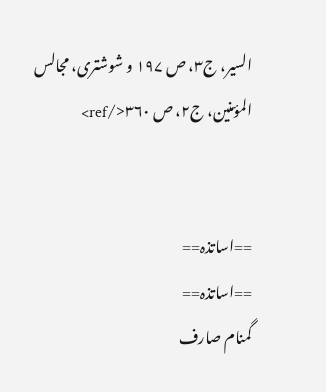السیر، ج۳، ص ۱۹۷ و شوشتری، مجالس المؤمنین، ج۲، ص ۳۶۰</ref>


==اساتذہ==
==اساتذہ==
گمنام صارف